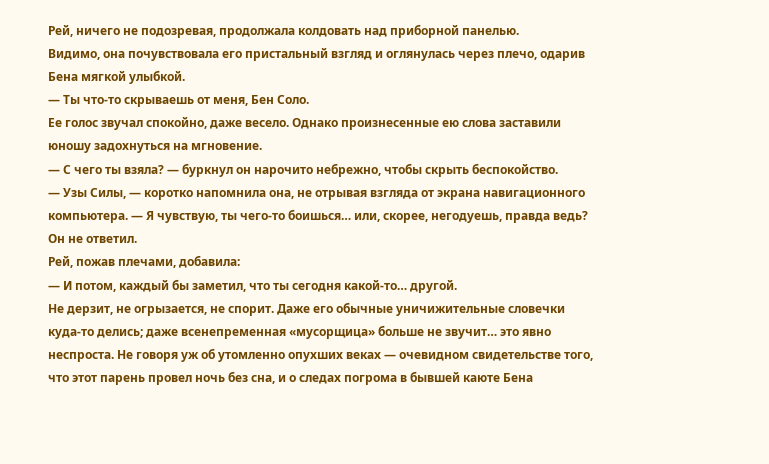Рей, ничего не подозревая, продолжала колдовать над приборной панелью.
Видимо, она почувствовала его пристальный взгляд и оглянулась через плечо, одарив Бена мягкой улыбкой.
— Ты что-то скрываешь от меня, Бен Соло.
Ее голос звучал спокойно, даже весело. Однако произнесенные ею слова заставили юношу задохнуться на мгновение.
— С чего ты взяла? — буркнул он нарочито небрежно, чтобы скрыть беспокойство.
— Узы Силы, — коротко напомнила она, не отрывая взгляда от экрана навигационного компьютера. — Я чувствую, ты чего-то боишься… или, скорее, негодуешь, правда ведь?
Он не ответил.
Рей, пожав плечами, добавила:
— И потом, каждый бы заметил, что ты сегодня какой-то… другой.
Не дерзит, не огрызается, не спорит. Даже его обычные уничижительные словечки куда-то делись; даже всенепременная «мусорщица» больше не звучит… это явно неспроста. Не говоря уж об утомленно опухших веках — очевидном свидетельстве того, что этот парень провел ночь без сна, и о следах погрома в бывшей каюте Бена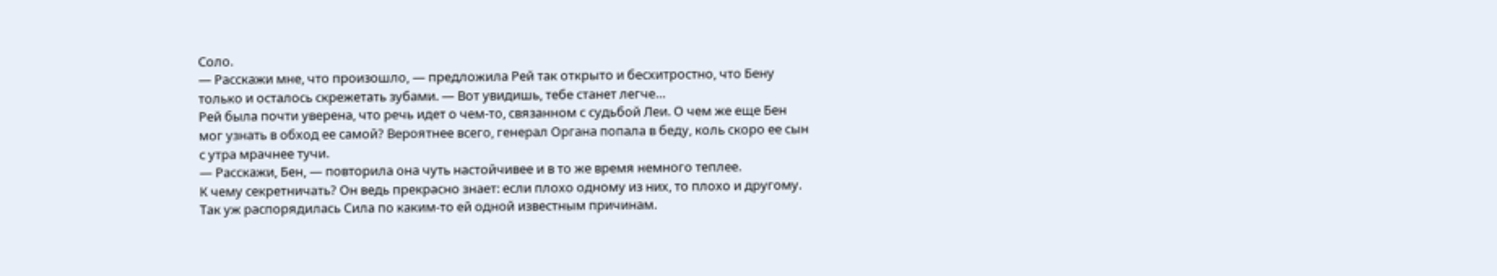Соло.
— Расскажи мне, что произошло, — предложила Рей так открыто и бесхитростно, что Бену только и осталось скрежетать зубами. — Вот увидишь, тебе станет легче…
Рей была почти уверена, что речь идет о чем-то, связанном с судьбой Леи. О чем же еще Бен мог узнать в обход ее самой? Вероятнее всего, генерал Органа попала в беду, коль скоро ее сын с утра мрачнее тучи.
— Расскажи, Бен, — повторила она чуть настойчивее и в то же время немного теплее.
К чему секретничать? Он ведь прекрасно знает: если плохо одному из них, то плохо и другому. Так уж распорядилась Сила по каким-то ей одной известным причинам.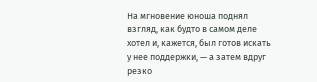На мгновение юноша поднял взгляд, как будто в самом деле хотел и, кажется, был готов искать у нее поддержки, — а затем вдруг резко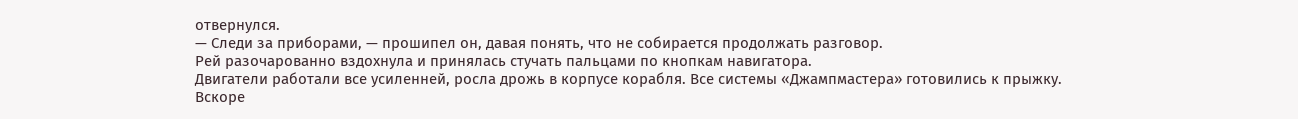отвернулся.
— Следи за приборами, — прошипел он, давая понять, что не собирается продолжать разговор.
Рей разочарованно вздохнула и принялась стучать пальцами по кнопкам навигатора.
Двигатели работали все усиленней, росла дрожь в корпусе корабля. Все системы «Джампмастера» готовились к прыжку.
Вскоре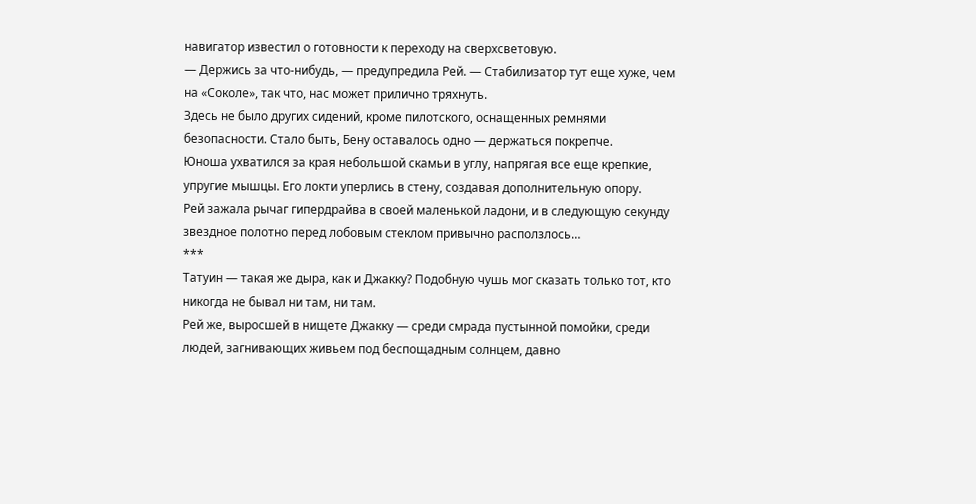навигатор известил о готовности к переходу на сверхсветовую.
— Держись за что-нибудь, — предупредила Рей. — Стабилизатор тут еще хуже, чем на «Соколе», так что, нас может прилично тряхнуть.
Здесь не было других сидений, кроме пилотского, оснащенных ремнями безопасности. Стало быть, Бену оставалось одно — держаться покрепче.
Юноша ухватился за края небольшой скамьи в углу, напрягая все еще крепкие, упругие мышцы. Его локти уперлись в стену, создавая дополнительную опору.
Рей зажала рычаг гипердрайва в своей маленькой ладони, и в следующую секунду звездное полотно перед лобовым стеклом привычно расползлось…
***
Татуин — такая же дыра, как и Джакку? Подобную чушь мог сказать только тот, кто никогда не бывал ни там, ни там.
Рей же, выросшей в нищете Джакку — среди смрада пустынной помойки, среди людей, загнивающих живьем под беспощадным солнцем, давно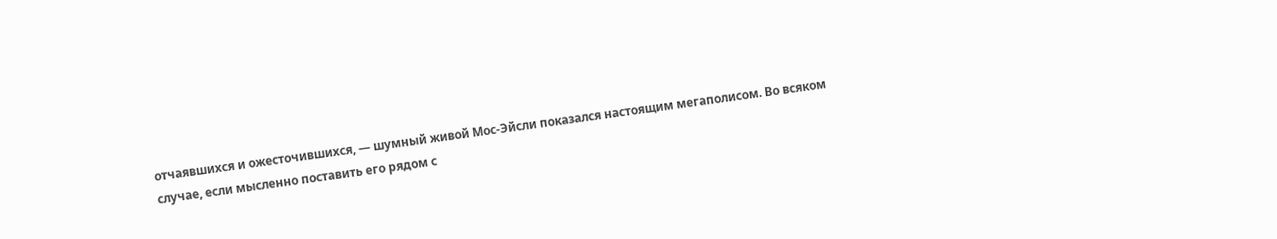отчаявшихся и ожесточившихся, — шумный живой Мос-Эйсли показался настоящим мегаполисом. Во всяком случае, если мысленно поставить его рядом с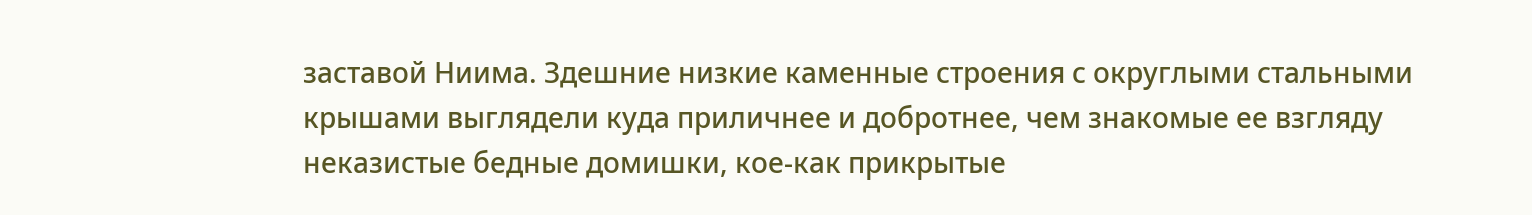заставой Ниима. Здешние низкие каменные строения с округлыми стальными крышами выглядели куда приличнее и добротнее, чем знакомые ее взгляду неказистые бедные домишки, кое-как прикрытые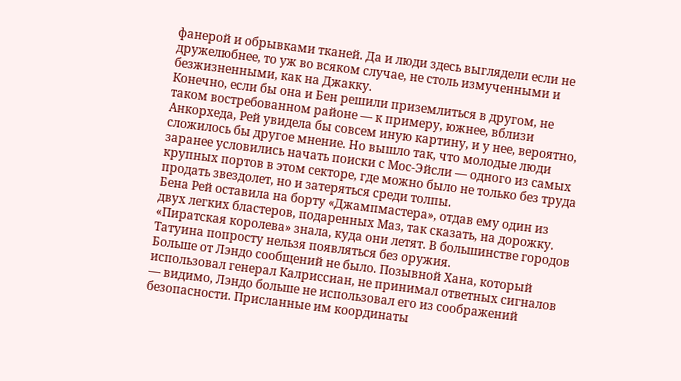фанерой и обрывками тканей. Да и люди здесь выглядели если не дружелюбнее, то уж во всяком случае, не столь измученными и безжизненными, как на Джакку.
Конечно, если бы она и Бен решили приземлиться в другом, не таком востребованном районе — к примеру, южнее, вблизи Анкорхеда, Рей увидела бы совсем иную картину, и у нее, вероятно, сложилось бы другое мнение. Но вышло так, что молодые люди заранее условились начать поиски с Мос-Эйсли — одного из самых крупных портов в этом секторе, где можно было не только без труда продать звездолет, но и затеряться среди толпы.
Бена Рей оставила на борту «Джампмастера», отдав ему один из двух легких бластеров, подаренных Маз, так сказать, на дорожку. «Пиратская королева» знала, куда они летят. В большинстве городов Татуина попросту нельзя появляться без оружия.
Больше от Лэндо сообщений не было. Позывной Хана, который использовал генерал Калриссиан, не принимал ответных сигналов — видимо, Лэндо больше не использовал его из соображений безопасности. Присланные им координаты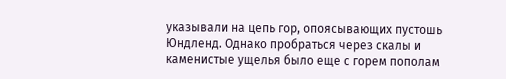указывали на цепь гор, опоясывающих пустошь Юндленд. Однако пробраться через скалы и каменистые ущелья было еще с горем пополам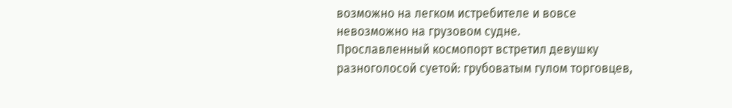возможно на легком истребителе и вовсе невозможно на грузовом судне.
Прославленный космопорт встретил девушку разноголосой суетой: грубоватым гулом торговцев,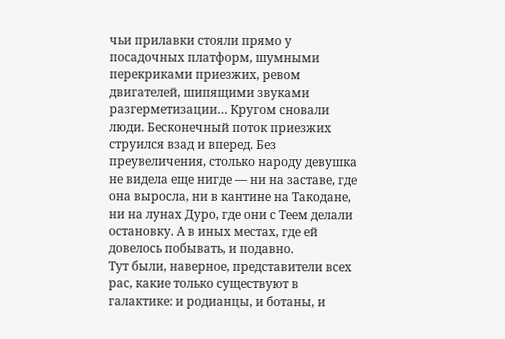чьи прилавки стояли прямо у посадочных платформ, шумными перекриками приезжих, ревом двигателей, шипящими звуками разгерметизации… Кругом сновали люди. Бесконечный поток приезжих струился взад и вперед. Без преувеличения, столько народу девушка не видела еще нигде — ни на заставе, где она выросла, ни в кантине на Такодане, ни на лунах Дуро, где они с Теем делали остановку. А в иных местах, где ей довелось побывать, и подавно.
Тут были, наверное, представители всех рас, какие только существуют в галактике: и родианцы, и ботаны, и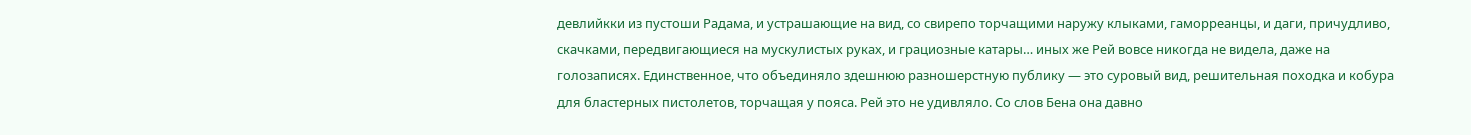девлийкки из пустоши Радама, и устрашающие на вид, со свирепо торчащими наружу клыками, гаморреанцы, и даги, причудливо, скачками, передвигающиеся на мускулистых руках, и грациозные катары… иных же Рей вовсе никогда не видела, даже на голозаписях. Единственное, что объединяло здешнюю разношерстную публику — это суровый вид, решительная походка и кобура для бластерных пистолетов, торчащая у пояса. Рей это не удивляло. Со слов Бена она давно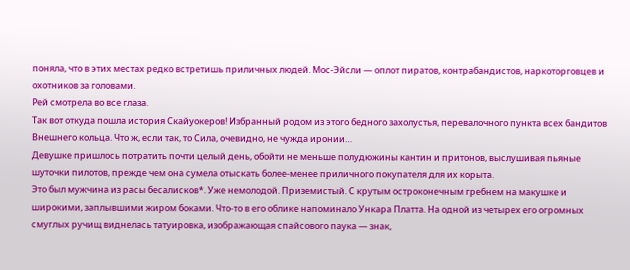поняла, что в этих местах редко встретишь приличных людей. Мос-Эйсли — оплот пиратов, контрабандистов, наркоторговцев и охотников за головами.
Рей смотрела во все глаза.
Так вот откуда пошла история Скайуокеров! Избранный родом из этого бедного захолустья, перевалочного пункта всех бандитов Внешнего кольца. Что ж, если так, то Сила, очевидно, не чужда иронии…
Девушке пришлось потратить почти целый день, обойти не меньше полудюжины кантин и притонов, выслушивая пьяные шуточки пилотов, прежде чем она сумела отыскать более-менее приличного покупателя для их корыта.
Это был мужчина из расы бесалисков*. Уже немолодой. Приземистый. С крутым остроконечным гребнем на макушке и широкими, заплывшими жиром боками. Что-то в его облике напоминало Ункара Платта. На одной из четырех его огромных смуглых ручищ виднелась татуировка, изображающая спайсового паука — знак,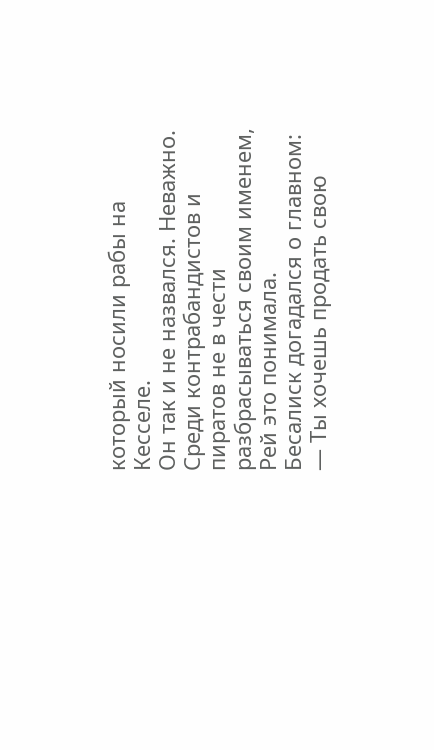который носили рабы на Кесселе.
Он так и не назвался. Неважно. Среди контрабандистов и пиратов не в чести разбрасываться своим именем, Рей это понимала.
Бесалиск догадался о главном:
— Ты хочешь продать свою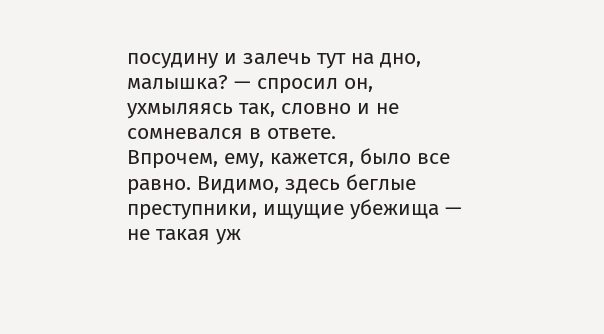посудину и залечь тут на дно, малышка? — спросил он, ухмыляясь так, словно и не сомневался в ответе.
Впрочем, ему, кажется, было все равно. Видимо, здесь беглые преступники, ищущие убежища — не такая уж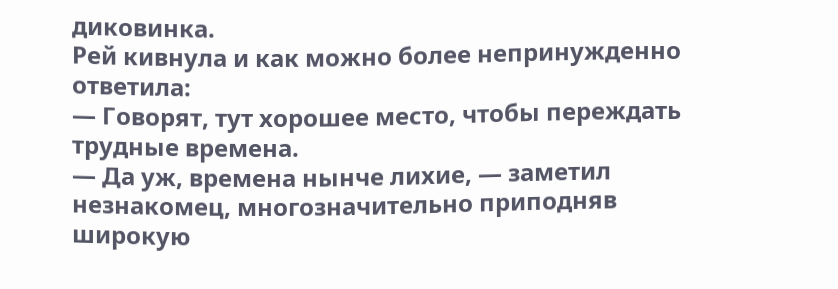диковинка.
Рей кивнула и как можно более непринужденно ответила:
— Говорят, тут хорошее место, чтобы переждать трудные времена.
— Да уж, времена нынче лихие, — заметил незнакомец, многозначительно приподняв широкую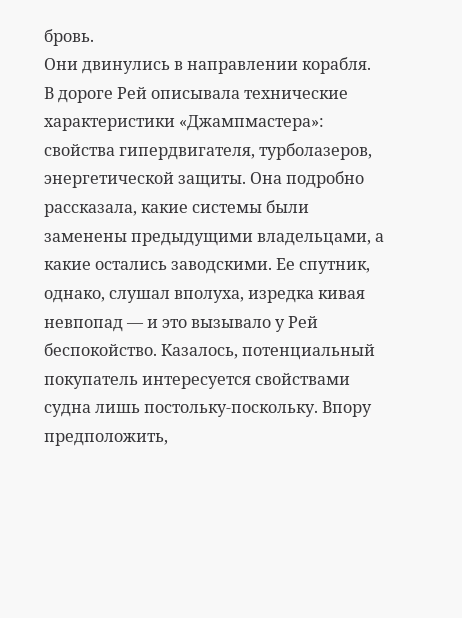бровь.
Они двинулись в направлении корабля. В дороге Рей описывала технические характеристики «Джампмастера»: свойства гипердвигателя, турболазеров, энергетической защиты. Она подробно рассказала, какие системы были заменены предыдущими владельцами, а какие остались заводскими. Ее спутник, однако, слушал вполуха, изредка кивая невпопад — и это вызывало у Рей беспокойство. Казалось, потенциальный покупатель интересуется свойствами судна лишь постольку-поскольку. Впору предположить,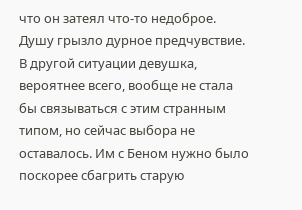что он затеял что-то недоброе.
Душу грызло дурное предчувствие. В другой ситуации девушка, вероятнее всего, вообще не стала бы связываться с этим странным типом, но сейчас выбора не оставалось. Им с Беном нужно было поскорее сбагрить старую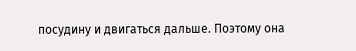посудину и двигаться дальше. Поэтому она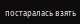постаралась взять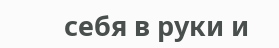себя в руки и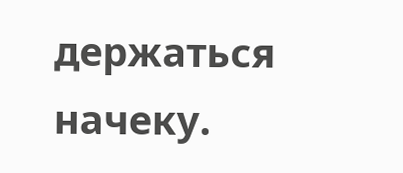держаться начеку.